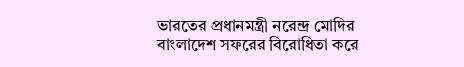ভারতের প্রধানমন্ত্রী নরেন্দ্র মোদির বাংলাদেশ সফরের বিরোধিতা করে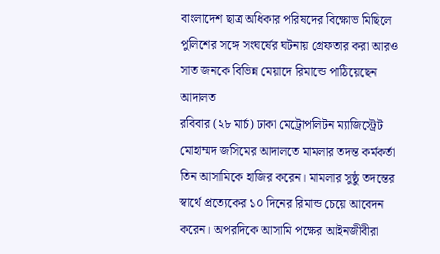বাংলাদেশ ছাত্র অধিকার পরিষদের বিক্ষোভ মিছিলে পুলিশের সঙ্গে সংঘর্ষের ঘটনায় গ্রেফতার করা আরও সাত জনকে বিভিন্ন মেয়াদে রিমান্ডে পাঠিয়েছেন আদালত
রবিবার (২৮ মার্চ) ঢাকা মেট্রোপলিটন ম্যাজিস্ট্রেট মোহাম্মদ জসিমের আদালতে মামলার তদন্ত কর্মকর্তা তিন আসামিকে হাজির করেন। মামলার সুষ্ঠু তদন্তের স্বার্থে প্রত্যেকের ১০ দিনের রিমান্ড চেয়ে আবেদন করেন। অপরদিকে আসামি পক্ষের আইনজীবীরা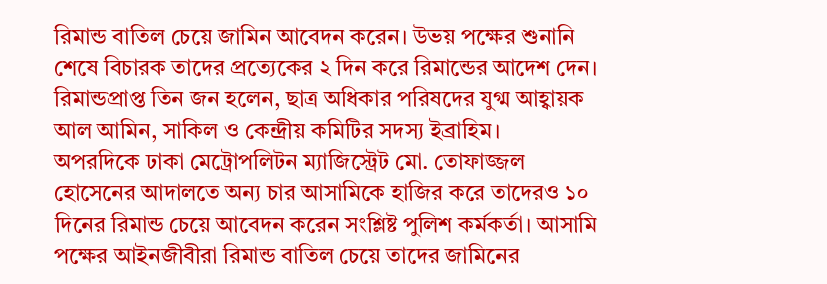রিমান্ড বাতিল চেয়ে জামিন আবেদন করেন। উভয় পক্ষের শুনানি শেষে বিচারক তাদের প্রত্যেকের ২ দিন করে রিমান্ডের আদেশ দেন।
রিমান্ডপ্রাপ্ত তিন জন হলেন, ছাত্র অধিকার পরিষদের যুগ্ম আহ্বায়ক আল আমিন, সাকিল ও কেন্দ্রীয় কমিটির সদস্য ইব্রাহিম।
অপরদিকে ঢাকা মেট্রোপলিটন ম্যাজিস্ট্রেট মো. তোফাজ্জল হোসেনের আদালতে অন্য চার আসামিকে হাজির করে তাদেরও ১০ দিনের রিমান্ড চেয়ে আবেদন করেন সংশ্লিষ্ট পুলিশ কর্মকর্তা। আসামি পক্ষের আইনজীবীরা রিমান্ড বাতিল চেয়ে তাদের জামিনের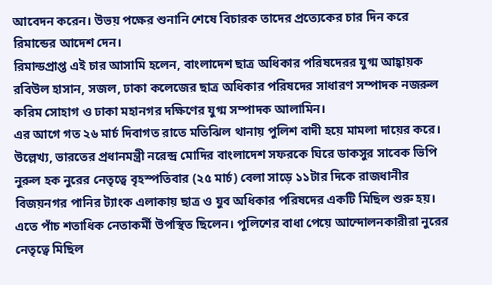আবেদন করেন। উভয় পক্ষের শুনানি শেষে বিচারক তাদের প্রত্যেকের চার দিন করে রিমান্ডের আদেশ দেন।
রিমান্ডপ্রাপ্ত এই চার আসামি হলেন, বাংলাদেশ ছাত্র অধিকার পরিষদেরর যুগ্ম আহ্বায়ক রবিউল হাসান, সজল, ঢাকা কলেজের ছাত্র অধিকার পরিষদের সাধারণ সম্পাদক নজরুল করিম সোহাগ ও ঢাকা মহানগর দক্ষিণের যুগ্ম সম্পাদক আলামিন।
এর আগে গত ২৬ মার্চ দিবাগত রাতে মতিঝিল থানায় পুলিশ বাদী হয়ে মামলা দায়ের করে।
উল্লেখ্য, ভারতের প্রধানমন্ত্রী নরেন্দ্র মোদির বাংলাদেশ সফরকে ঘিরে ডাকসুর সাবেক ভিপি নুরুল হক নুরের নেতৃত্বে বৃহস্পতিবার (২৫ মার্চ) বেলা সাড়ে ১১টার দিকে রাজধানীর বিজয়নগর পানির ট্যাংক এলাকায় ছাত্র ও যুব অধিকার পরিষদের একটি মিছিল শুরু হয়। এতে পাঁচ শতাধিক নেতাকর্মী উপস্থিত ছিলেন। পুলিশের বাধা পেয়ে আন্দোলনকারীরা নুরের নেতৃত্বে মিছিল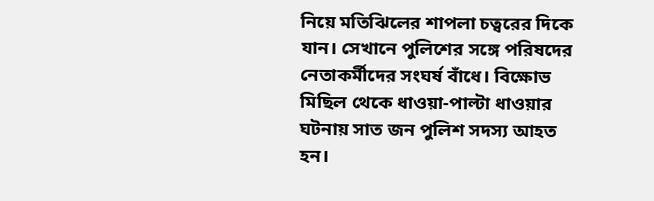নিয়ে মতিঝিলের শাপলা চত্বরের দিকে যান। সেখানে পুলিশের সঙ্গে পরিষদের নেতাকর্মীদের সংঘর্ষ বাঁধে। বিক্ষোভ মিছিল থেকে ধাওয়া-পাল্টা ধাওয়ার ঘটনায় সাত জন পুলিশ সদস্য আহত হন।